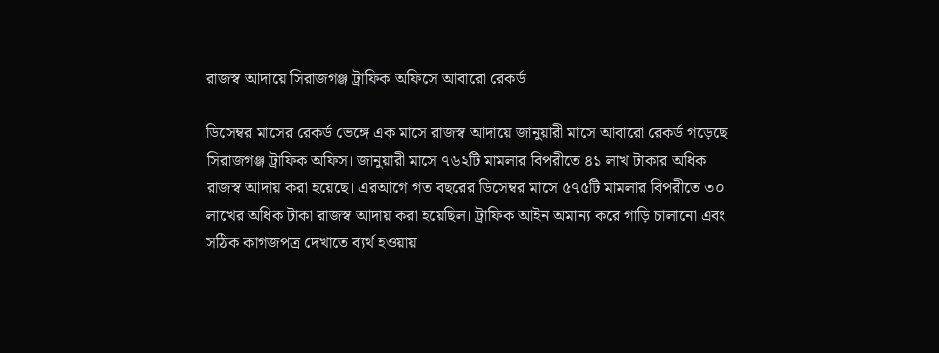রাজস্ব আদায়ে সিরাজগঞ্জ ট্রাফিক অফিসে আবারো রেকর্ড

ডিসেম্বর মাসের রেকর্ড ভেঙ্গে এক মাসে রাজস্ব আদায়ে জানুয়ারী মাসে আবারো রেকর্ড গড়েছে সিরাজগঞ্জ ট্রাফিক অফিস। জানুয়ারী মাসে ৭৬২টি মামলার বিপরীতে ৪১ লাখ টাকার অধিক রাজস্ব আদায় করা হয়েছে। এরআগে গত বছরের ডিসেম্বর মাসে ৫৭৫টি মামলার বিপরীতে ৩০ লাখের অধিক টাকা রাজস্ব আদায় করা হয়েছিল। ট্রাফিক আইন অমান্য করে গাড়ি চালানো এবং সঠিক কাগজপত্র দেখাতে ব্যর্থ হওয়ায়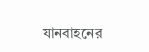যানবাহনের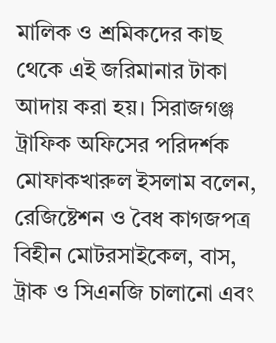মালিক ও শ্রমিকদের কাছ থেকে এই জরিমানার টাকা আদায় করা হয়। সিরাজগঞ্জ ট্রাফিক অফিসের পরিদর্শক মোফাকখারুল ইসলাম বলেন, রেজিষ্টেশন ও বৈধ কাগজপত্র বিহীন মোটরসাইকেল, বাস, ট্রাক ও সিএনজি চালানো এবং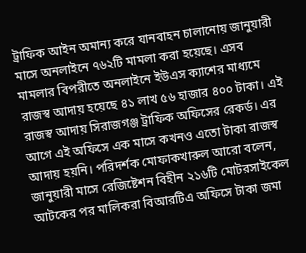ট্রাফিক আইন অমান্য করে যানবাহন চালানোয় জানুয়ারী মাসে অনলাইনে ৭৬২টি মামলা করা হয়েছে। এসব মামলার বিপরীতে অনলাইনে ইউএস ক্যাশের মাধ্যমে রাজস্ব আদায় হয়েছে ৪১ লাখ ৫৬ হাজার ৪০০ টাকা। এই রাজস্ব আদায় সিরাজগঞ্জ ট্রাফিক অফিসের রেকর্ড। এর আগে এই অফিসে এক মাসে কখনও এতো টাকা রাজস্ব আদায় হয়নি। পরিদর্শক মোফাকখারুল আরো বলেন, জানুয়ারী মাসে রেজিষ্টেশন বিহীন ২১৬টি মোটরসাইকেল আটকের পর মালিকরা বিআরটিএ অফিসে টাকা জমা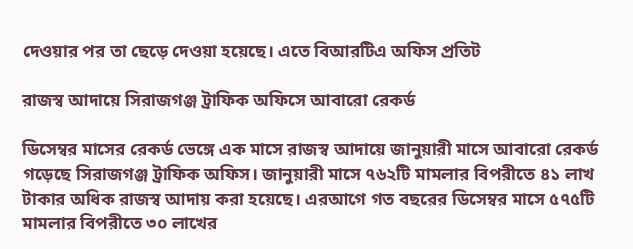দেওয়ার পর তা ছেড়ে দেওয়া হয়েছে। এতে বিআরটিএ অফিস প্রতিট

রাজস্ব আদায়ে সিরাজগঞ্জ ট্রাফিক অফিসে আবারো রেকর্ড

ডিসেম্বর মাসের রেকর্ড ভেঙ্গে এক মাসে রাজস্ব আদায়ে জানুয়ারী মাসে আবারো রেকর্ড গড়েছে সিরাজগঞ্জ ট্রাফিক অফিস। জানুয়ারী মাসে ৭৬২টি মামলার বিপরীতে ৪১ লাখ টাকার অধিক রাজস্ব আদায় করা হয়েছে। এরআগে গত বছরের ডিসেম্বর মাসে ৫৭৫টি মামলার বিপরীতে ৩০ লাখের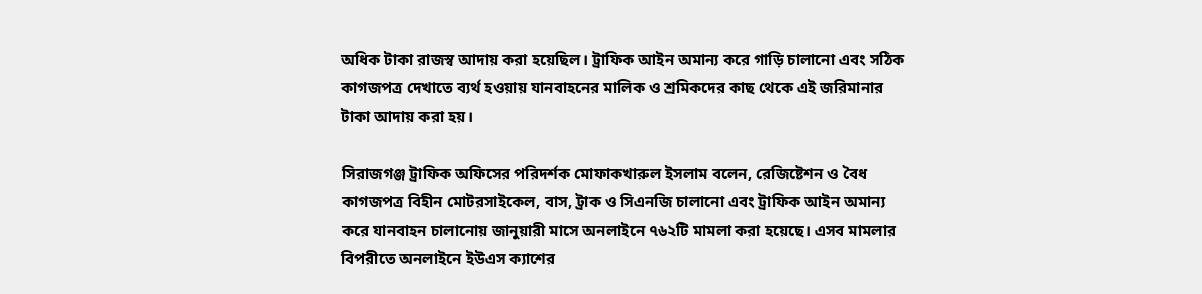অধিক টাকা রাজস্ব আদায় করা হয়েছিল। ট্রাফিক আইন অমান্য করে গাড়ি চালানো এবং সঠিক কাগজপত্র দেখাতে ব্যর্থ হওয়ায় যানবাহনের মালিক ও শ্রমিকদের কাছ থেকে এই জরিমানার টাকা আদায় করা হয়।

সিরাজগঞ্জ ট্রাফিক অফিসের পরিদর্শক মোফাকখারুল ইসলাম বলেন, রেজিষ্টেশন ও বৈধ কাগজপত্র বিহীন মোটরসাইকেল, বাস, ট্রাক ও সিএনজি চালানো এবং ট্রাফিক আইন অমান্য করে যানবাহন চালানোয় জানুয়ারী মাসে অনলাইনে ৭৬২টি মামলা করা হয়েছে। এসব মামলার বিপরীতে অনলাইনে ইউএস ক্যাশের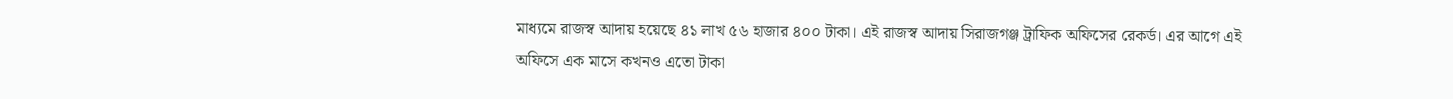মাধ্যমে রাজস্ব আদায় হয়েছে ৪১ লাখ ৫৬ হাজার ৪০০ টাকা। এই রাজস্ব আদায় সিরাজগঞ্জ ট্রাফিক অফিসের রেকর্ড। এর আগে এই অফিসে এক মাসে কখনও এতো টাকা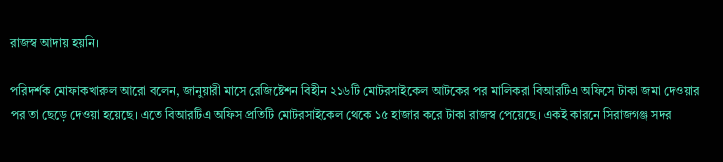রাজস্ব আদায় হয়নি।

পরিদর্শক মোফাকখারুল আরো বলেন, জানুয়ারী মাসে রেজিষ্টেশন বিহীন ২১৬টি মোটরসাইকেল আটকের পর মালিকরা বিআরটিএ অফিসে টাকা জমা দেওয়ার পর তা ছেড়ে দেওয়া হয়েছে। এতে বিআরটিএ অফিস প্রতিটি মোটরসাইকেল থেকে ১৫ হাজার করে টাকা রাজস্ব পেয়েছে। একই কারনে সিরাজগঞ্জ সদর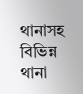থানাসহ বিভিন্ন থানা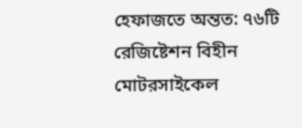হেফাজতে অন্তত: ৭৬টি রেজিষ্টেশন বিহীন মোটরসাইকেল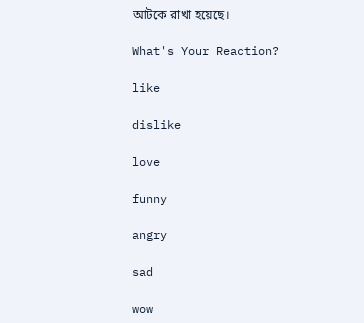আটকে রাখা হয়েছে।

What's Your Reaction?

like

dislike

love

funny

angry

sad

wow